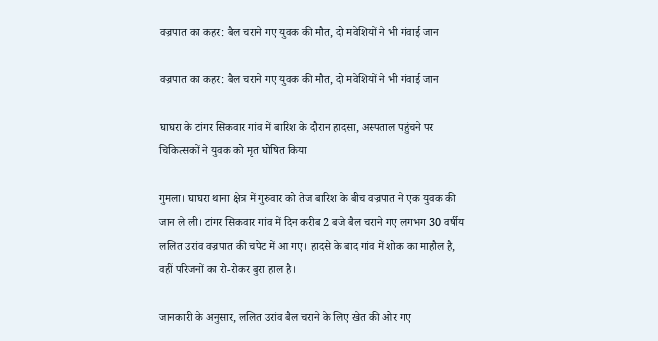वज्रपात का कहर: बैल चराने गए युवक की मौत, दो मवेशियों ने भी गंवाई जान

वज्रपात का कहर: बैल चराने गए युवक की मौत, दो मवेशियों ने भी गंवाई जान

घाघरा के टांगर सिकवार गांव में बारिश के दौरान हादसा, अस्पताल पहुंचने पर चिकित्सकों ने युवक को मृत घोषित किया

गुमला। घाघरा थाना क्षेत्र में गुरुवार को तेज बारिश के बीच वज्रपात ने एक युवक की जान ले ली। टांगर सिकवार गांव में दिन करीब 2 बजे बैल चराने गए लगभग 30 वर्षीय ललित उरांव वज्रपात की चपेट में आ गए। हादसे के बाद गांव में शोक का माहौल है, वहीं परिजनों का रो-रोकर बुरा हाल है।

जानकारी के अनुसार, ललित उरांव बैल चराने के लिए खेत की ओर गए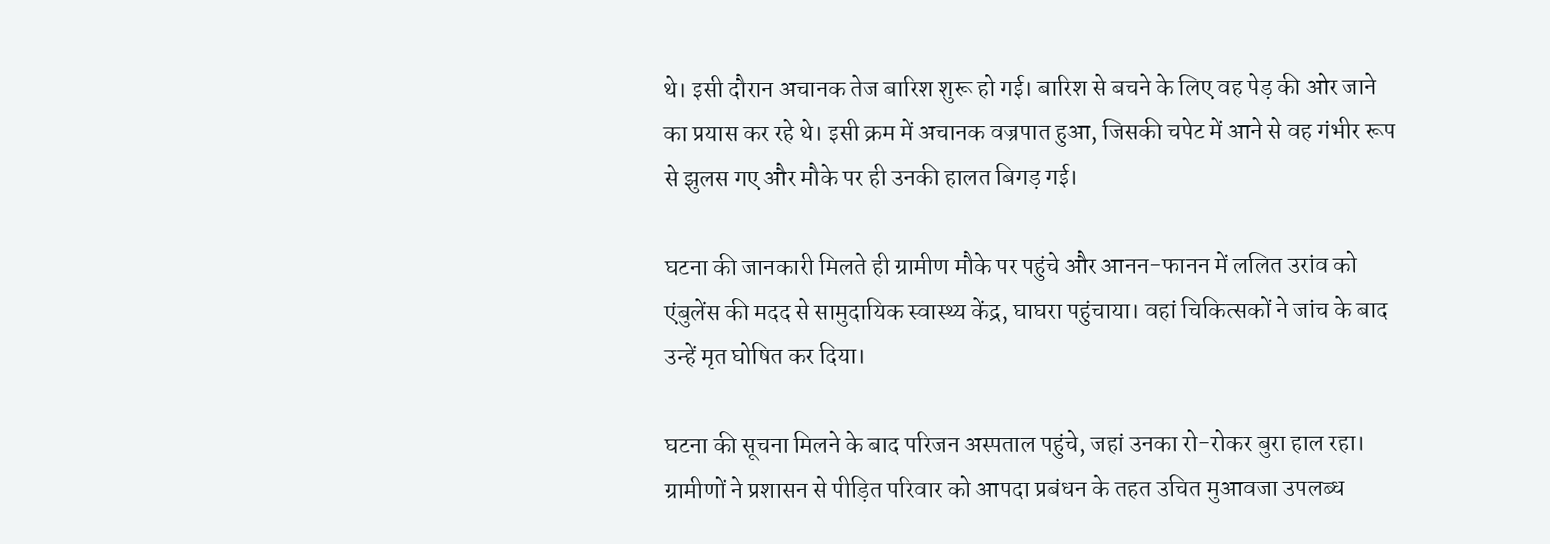थे। इसी दौरान अचानक तेज बारिश शुरू हो गई। बारिश से बचने के लिए वह पेड़ की ओर जाने का प्रयास कर रहे थे। इसी क्रम में अचानक वज्रपात हुआ, जिसकी चपेट में आने से वह गंभीर रूप से झुलस गए और मौके पर ही उनकी हालत बिगड़ गई।

घटना की जानकारी मिलते ही ग्रामीण मौके पर पहुंचे और आनन-फानन में ललित उरांव को एंबुलेंस की मदद से सामुदायिक स्वास्थ्य केंद्र, घाघरा पहुंचाया। वहां चिकित्सकों ने जांच के बाद उन्हें मृत घोषित कर दिया।

घटना की सूचना मिलने के बाद परिजन अस्पताल पहुंचे, जहां उनका रो-रोकर बुरा हाल रहा। ग्रामीणों ने प्रशासन से पीड़ित परिवार को आपदा प्रबंधन के तहत उचित मुआवजा उपलब्ध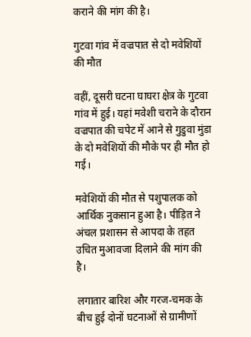कराने की मांग की है।

गुटवा गांव में वज्रपात से दो मवेशियों की मौत

वहीं, दूसरी घटना घाघरा क्षेत्र के गुटवा गांव में हुई। यहां मवेशी चराने के दौरान वज्रपात की चपेट में आने से गुडुवा मुंडा के दो मवेशियों की मौके पर ही मौत हो गई।

मवेशियों की मौत से पशुपालक को आर्थिक नुकसान हुआ है। पीड़ित ने अंचल प्रशासन से आपदा के तहत उचित मुआवजा दिलाने की मांग की है।

लगातार बारिश और गरज-चमक के बीच हुई दोनों घटनाओं से ग्रामीणों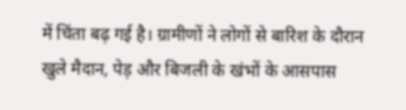में चिंता बढ़ गई है। ग्रामीणों ने लोगों से बारिश के दौरान खुले मैदान, पेड़ और बिजली के खंभों के आसपास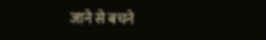जाने से बचने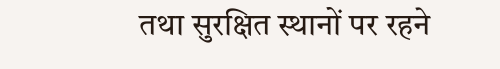तथा सुरक्षित स्थानों पर रहने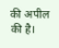की अपील की है।